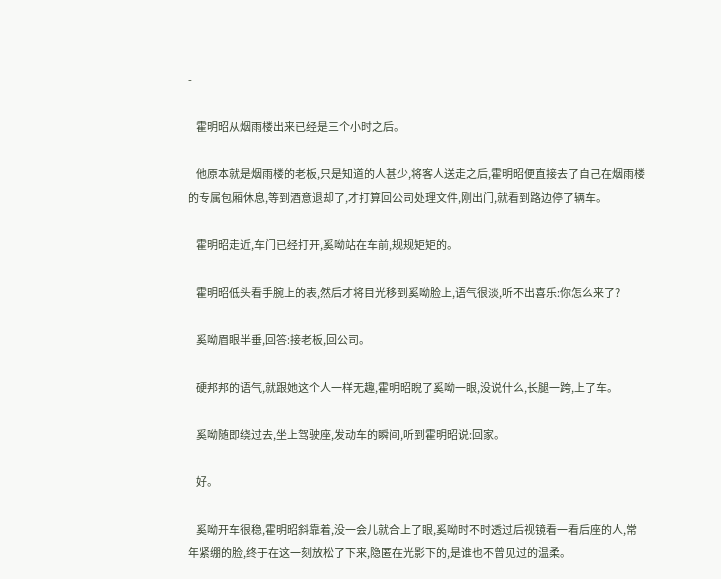-

    霍明昭从烟雨楼出来已经是三个小时之后。

    他原本就是烟雨楼的老板,只是知道的人甚少,将客人送走之后,霍明昭便直接去了自己在烟雨楼的专属包厢休息,等到酒意退却了,才打算回公司处理文件,刚出门,就看到路边停了辆车。

    霍明昭走近,车门已经打开,奚呦站在车前,规规矩矩的。

    霍明昭低头看手腕上的表,然后才将目光移到奚呦脸上,语气很淡,听不出喜乐:你怎么来了?

    奚呦眉眼半垂,回答:接老板,回公司。

    硬邦邦的语气,就跟她这个人一样无趣,霍明昭睨了奚呦一眼,没说什么,长腿一跨,上了车。

    奚呦随即绕过去,坐上驾驶座,发动车的瞬间,听到霍明昭说:回家。

    好。

    奚呦开车很稳,霍明昭斜靠着,没一会儿就合上了眼,奚呦时不时透过后视镜看一看后座的人,常年紧绷的脸,终于在这一刻放松了下来,隐匿在光影下的,是谁也不曾见过的温柔。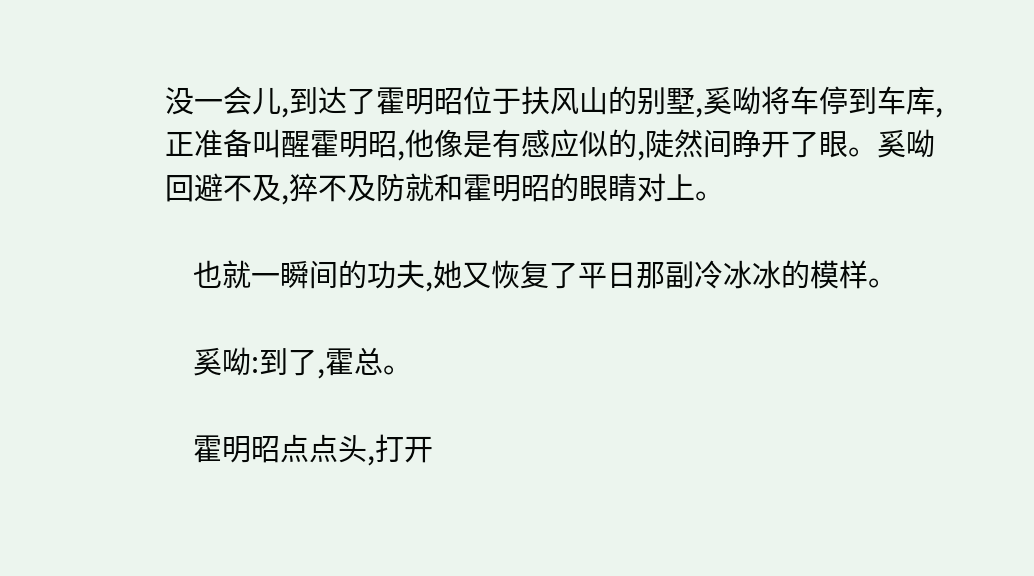没一会儿,到达了霍明昭位于扶风山的别墅,奚呦将车停到车库,正准备叫醒霍明昭,他像是有感应似的,陡然间睁开了眼。奚呦回避不及,猝不及防就和霍明昭的眼睛对上。

    也就一瞬间的功夫,她又恢复了平日那副冷冰冰的模样。

    奚呦:到了,霍总。

    霍明昭点点头,打开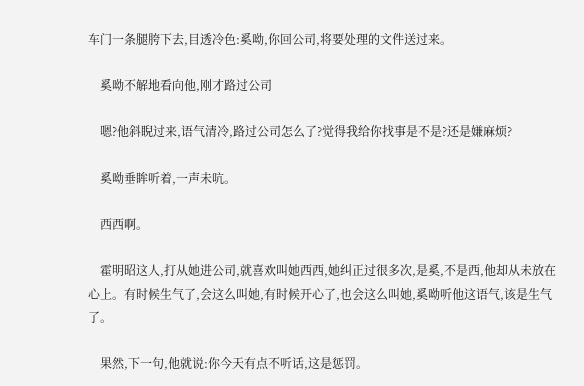车门一条腿胯下去,目透冷色:奚呦,你回公司,将要处理的文件送过来。

    奚呦不解地看向他,刚才路过公司

    嗯?他斜睨过来,语气清冷,路过公司怎么了?觉得我给你找事是不是?还是嫌麻烦?

    奚呦垂眸听着,一声未吭。

    西西啊。

    霍明昭这人,打从她进公司,就喜欢叫她西西,她纠正过很多次,是奚,不是西,他却从未放在心上。有时候生气了,会这么叫她,有时候开心了,也会这么叫她,奚呦听他这语气,该是生气了。

    果然,下一句,他就说:你今天有点不听话,这是惩罚。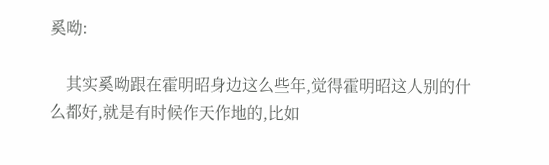奚呦:

    其实奚呦跟在霍明昭身边这么些年,觉得霍明昭这人别的什么都好,就是有时候作天作地的,比如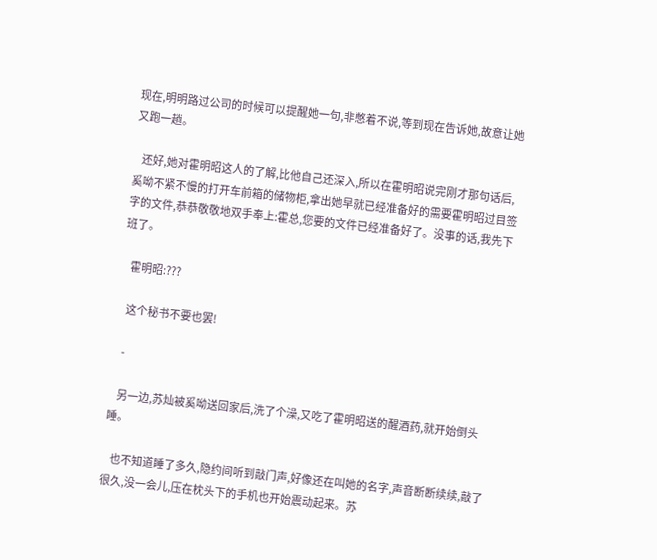现在,明明路过公司的时候可以提醒她一句,非憋着不说,等到现在告诉她,故意让她又跑一趟。

    还好,她对霍明昭这人的了解,比他自己还深入,所以在霍明昭说完刚才那句话后,奚呦不紧不慢的打开车前箱的储物柜,拿出她早就已经准备好的需要霍明昭过目签字的文件,恭恭敬敬地双手奉上:霍总,您要的文件已经准备好了。没事的话,我先下班了。

    霍明昭:???

    这个秘书不要也罢!

    -

    另一边,苏灿被奚呦送回家后,洗了个澡,又吃了霍明昭送的醒酒药,就开始倒头睡。

    也不知道睡了多久,隐约间听到敲门声,好像还在叫她的名字,声音断断续续,敲了很久,没一会儿,压在枕头下的手机也开始震动起来。苏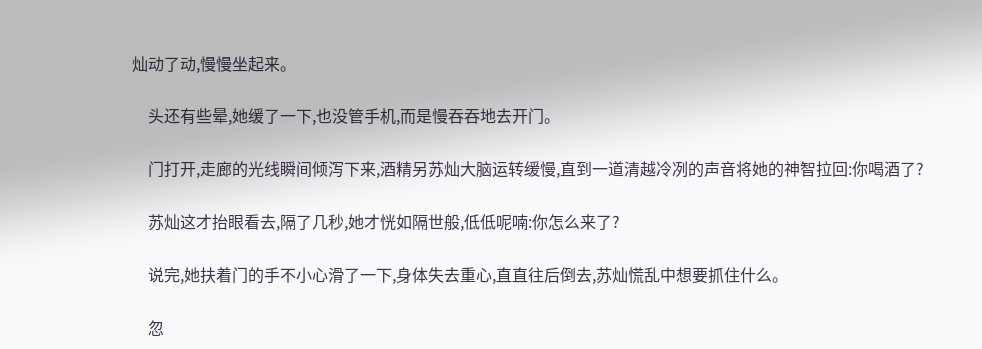灿动了动,慢慢坐起来。

    头还有些晕,她缓了一下,也没管手机,而是慢吞吞地去开门。

    门打开,走廊的光线瞬间倾泻下来,酒精另苏灿大脑运转缓慢,直到一道清越冷冽的声音将她的神智拉回:你喝酒了?

    苏灿这才抬眼看去,隔了几秒,她才恍如隔世般,低低呢喃:你怎么来了?

    说完,她扶着门的手不小心滑了一下,身体失去重心,直直往后倒去,苏灿慌乱中想要抓住什么。

    忽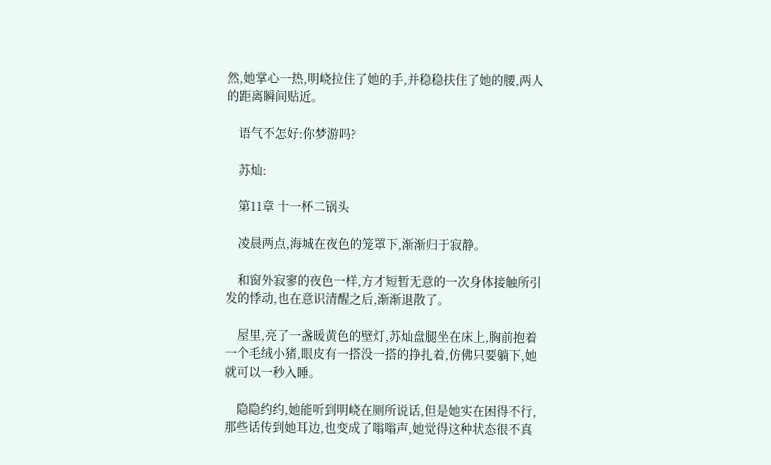然,她掌心一热,明峣拉住了她的手,并稳稳扶住了她的腰,两人的距离瞬间贴近。

    语气不怎好:你梦游吗?

    苏灿:

    第11章 十一杯二锅头

    凌晨两点,海城在夜色的笼罩下,渐渐归于寂静。

    和窗外寂寥的夜色一样,方才短暂无意的一次身体接触所引发的悸动,也在意识清醒之后,渐渐退散了。

    屋里,亮了一盏暖黄色的壁灯,苏灿盘腿坐在床上,胸前抱着一个毛绒小猪,眼皮有一搭没一搭的挣扎着,仿佛只要躺下,她就可以一秒入睡。

    隐隐约约,她能听到明峣在厕所说话,但是她实在困得不行,那些话传到她耳边,也变成了嗡嗡声,她觉得这种状态很不真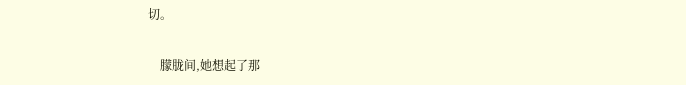切。

    朦胧间,她想起了那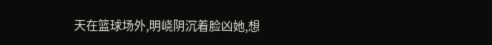天在篮球场外,明峣阴沉着脸凶她,想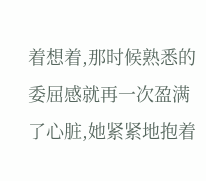着想着,那时候熟悉的委屈感就再一次盈满了心脏,她紧紧地抱着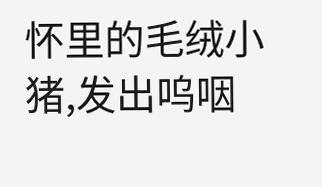怀里的毛绒小猪,发出呜咽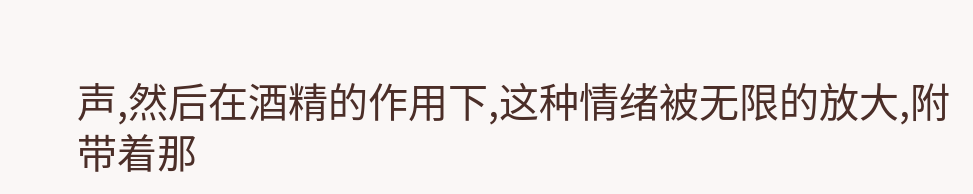声,然后在酒精的作用下,这种情绪被无限的放大,附带着那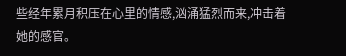些经年累月积压在心里的情感,汹涌猛烈而来,冲击着她的感官。